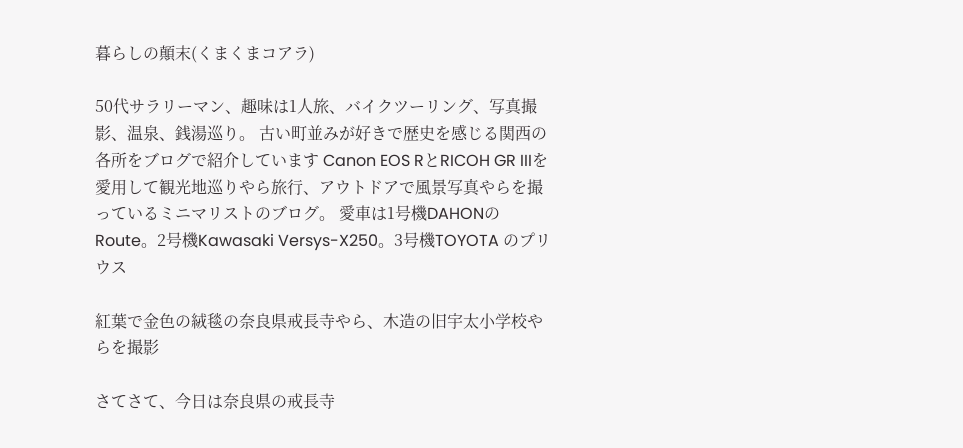暮らしの顛末(くまくまコアラ)

50代サラリーマン、趣味は1人旅、バイクツーリング、写真撮影、温泉、銭湯巡り。 古い町並みが好きで歴史を感じる関西の各所をブログで紹介しています Canon EOS RとRICOH GR IIIを愛用して観光地巡りやら旅行、アウトドアで風景写真やらを撮っているミニマリストのブログ。 愛車は1号機DAHONのRoute。2号機Kawasaki Versys-X250。3号機TOYOTA のプリウス

紅葉で金色の絨毯の奈良県戒長寺やら、木造の旧宇太小学校やらを撮影

さてさて、今日は奈良県の戒長寺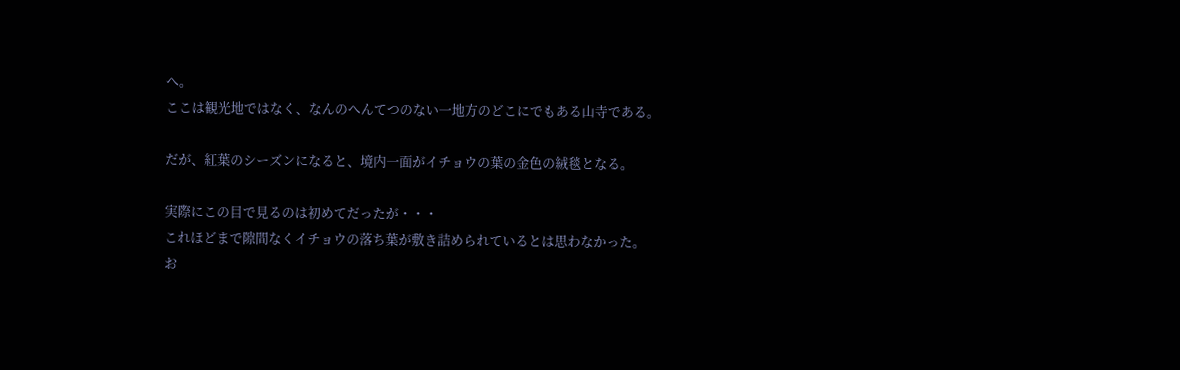へ。
ここは観光地ではなく、なんのへんてつのない一地方のどこにでもある山寺である。

だが、紅葉のシーズンになると、境内一面がイチョウの葉の金色の絨毯となる。

実際にこの目で見るのは初めてだったが・・・
これほどまで隙間なくイチョウの落ち葉が敷き詰められているとは思わなかった。
お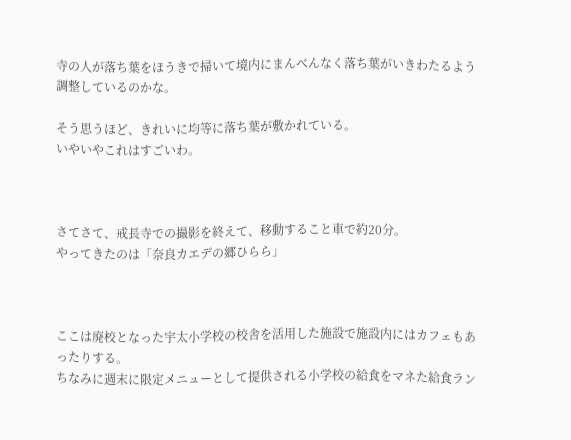寺の人が落ち葉をほうきで掃いて境内にまんべんなく落ち葉がいきわたるよう調整しているのかな。

そう思うほど、きれいに均等に落ち葉が敷かれている。
いやいやこれはすごいわ。



さてさて、戒長寺での撮影を終えて、移動すること車で約20分。
やってきたのは「奈良カエデの郷ひらら」



ここは廃校となった宇太小学校の校舎を活用した施設で施設内にはカフェもあったりする。
ちなみに週末に限定メニューとして提供される小学校の給食をマネた給食ラン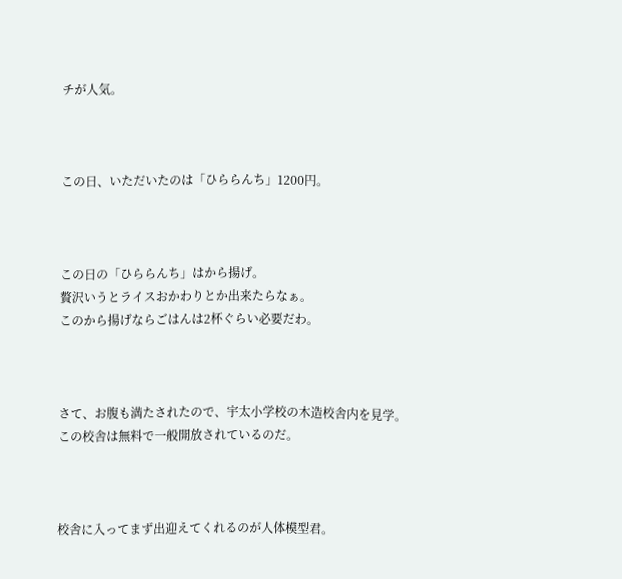チが人気。



この日、いただいたのは「ひららんち」1200円。



この日の「ひららんち」はから揚げ。
贅沢いうとライスおかわりとか出来たらなぁ。
このから揚げならごはんは2杯ぐらい必要だわ。



さて、お腹も満たされたので、宇太小学校の木造校舎内を見学。
この校舎は無料で一般開放されているのだ。



校舎に入ってまず出迎えてくれるのが人体模型君。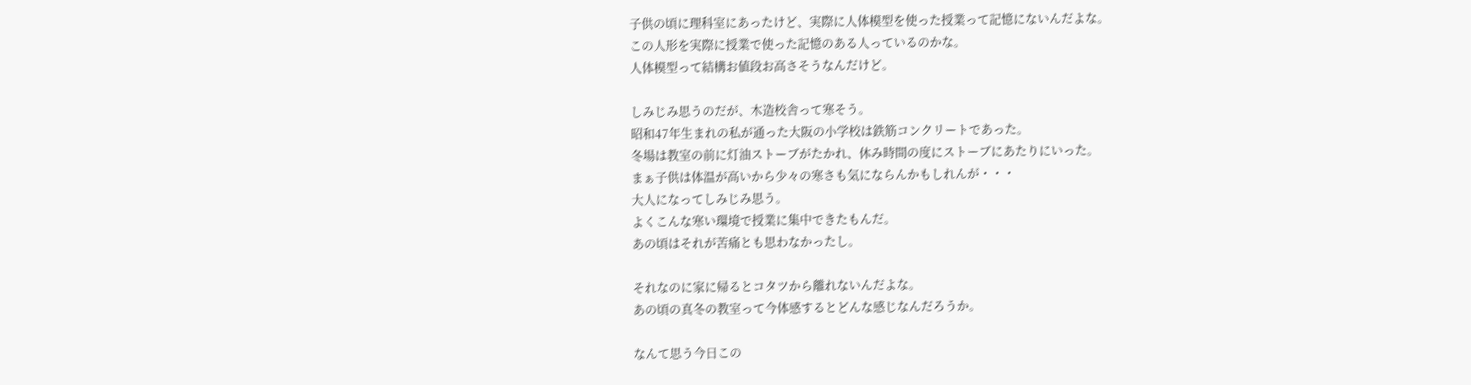子供の頃に理科室にあったけど、実際に人体模型を使った授業って記憶にないんだよな。
この人形を実際に授業で使った記憶のある人っているのかな。
人体模型って結構お値段お高さそうなんだけど。

しみじみ思うのだが、木造校舎って寒そう。
昭和47年生まれの私が通った大阪の小学校は鉄筋コンクリートであった。
冬場は教室の前に灯油ストーブがたかれ、休み時間の度にストーブにあたりにいった。
まぁ子供は体温が高いから少々の寒さも気にならんかもしれんが・・・
大人になってしみじみ思う。
よくこんな寒い環境で授業に集中できたもんだ。
あの頃はそれが苦痛とも思わなかったし。

それなのに家に帰るとコタツから離れないんだよな。
あの頃の真冬の教室って今体感するとどんな感じなんだろうか。

なんて思う今日この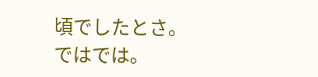頃でしたとさ。
ではでは。